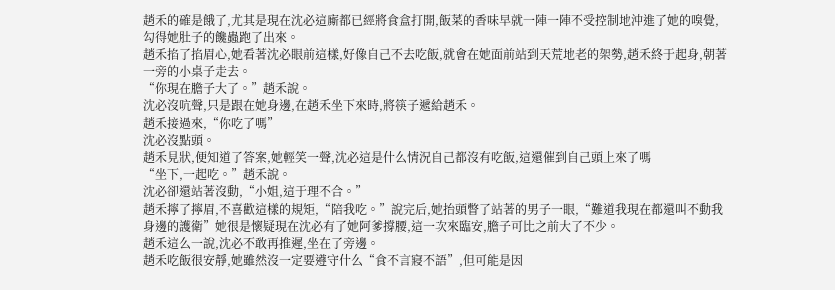趙禾的確是餓了,尤其是現在沈必這廝都已經將食盒打開,飯菜的香味早就一陣一陣不受控制地沖進了她的嗅覺,勾得她肚子的饞蟲跑了出來。
趙禾掐了掐眉心,她看著沈必眼前這樣,好像自己不去吃飯,就會在她面前站到天荒地老的架勢,趙禾終于起身,朝著一旁的小桌子走去。
“你現在膽子大了。”趙禾說。
沈必沒吭聲,只是跟在她身邊,在趙禾坐下來時,將筷子遞給趙禾。
趙禾接過來,“你吃了嗎”
沈必沒點頭。
趙禾見狀,便知道了答案,她輕笑一聲,沈必這是什么情況自己都沒有吃飯,這還催到自己頭上來了嗎
“坐下,一起吃。”趙禾說。
沈必卻還站著沒動,“小姐,這于理不合。”
趙禾擰了擰眉,不喜歡這樣的規矩,“陪我吃。”說完后,她抬頭瞥了站著的男子一眼,“難道我現在都還叫不動我身邊的護衛”她很是懷疑現在沈必有了她阿爹撐腰,這一次來臨安,膽子可比之前大了不少。
趙禾這么一說,沈必不敢再推遲,坐在了旁邊。
趙禾吃飯很安靜,她雖然沒一定要遵守什么“食不言寢不語”,但可能是因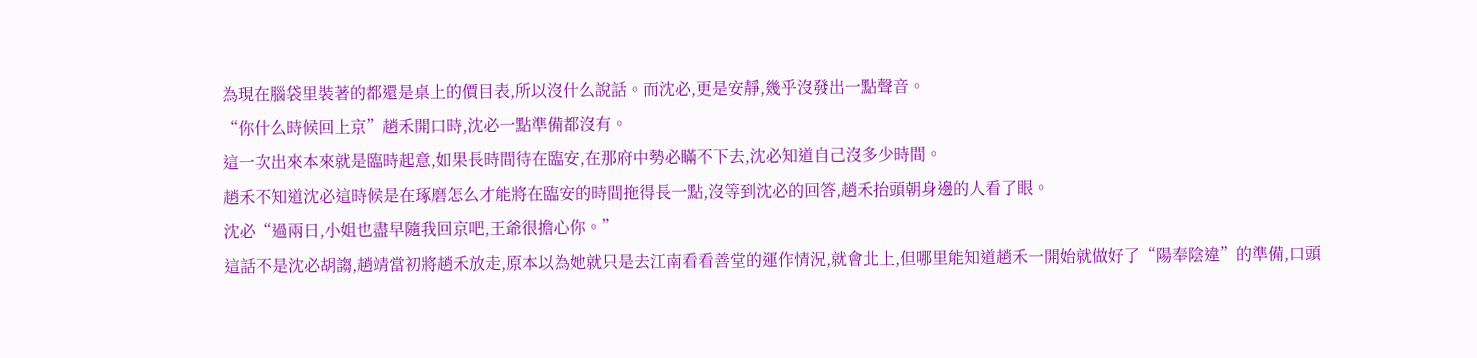為現在腦袋里裝著的都還是桌上的價目表,所以沒什么說話。而沈必,更是安靜,幾乎沒發出一點聲音。
“你什么時候回上京”趙禾開口時,沈必一點準備都沒有。
這一次出來本來就是臨時起意,如果長時間待在臨安,在那府中勢必瞞不下去,沈必知道自己沒多少時間。
趙禾不知道沈必這時候是在琢磨怎么才能將在臨安的時間拖得長一點,沒等到沈必的回答,趙禾抬頭朝身邊的人看了眼。
沈必“過兩日,小姐也盡早隨我回京吧,王爺很擔心你。”
這話不是沈必胡謅,趙靖當初將趙禾放走,原本以為她就只是去江南看看善堂的運作情況,就會北上,但哪里能知道趙禾一開始就做好了“陽奉陰違”的準備,口頭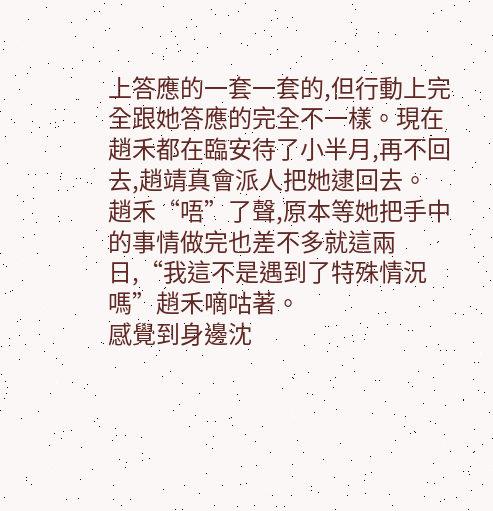上答應的一套一套的,但行動上完全跟她答應的完全不一樣。現在趙禾都在臨安待了小半月,再不回去,趙靖真會派人把她逮回去。
趙禾“唔”了聲,原本等她把手中的事情做完也差不多就這兩日,“我這不是遇到了特殊情況嗎”趙禾嘀咕著。
感覺到身邊沈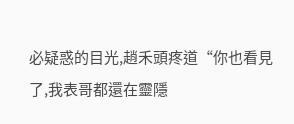必疑惑的目光,趙禾頭疼道“你也看見了,我表哥都還在靈隱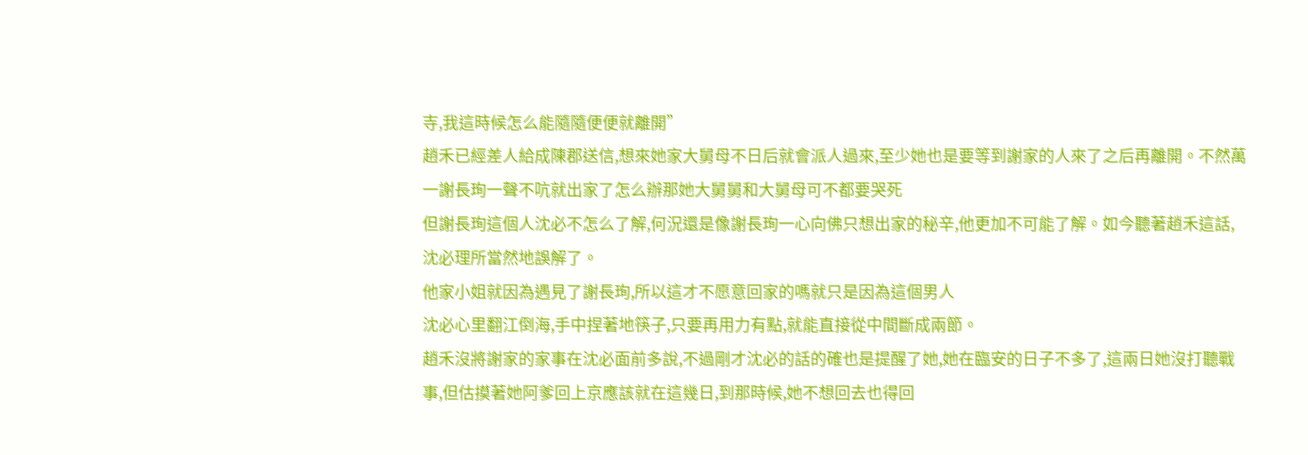寺,我這時候怎么能隨隨便便就離開”
趙禾已經差人給成陳郡送信,想來她家大舅母不日后就會派人過來,至少她也是要等到謝家的人來了之后再離開。不然萬一謝長珣一聲不吭就出家了怎么辦那她大舅舅和大舅母可不都要哭死
但謝長珣這個人沈必不怎么了解,何況還是像謝長珣一心向佛只想出家的秘辛,他更加不可能了解。如今聽著趙禾這話,沈必理所當然地誤解了。
他家小姐就因為遇見了謝長珣,所以這才不愿意回家的嗎就只是因為這個男人
沈必心里翻江倒海,手中捏著地筷子,只要再用力有點,就能直接從中間斷成兩節。
趙禾沒將謝家的家事在沈必面前多說,不過剛才沈必的話的確也是提醒了她,她在臨安的日子不多了,這兩日她沒打聽戰事,但估摸著她阿爹回上京應該就在這幾日,到那時候,她不想回去也得回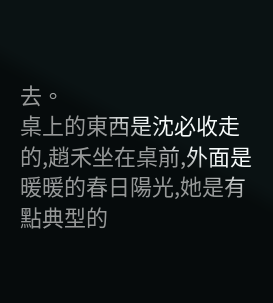去。
桌上的東西是沈必收走的,趙禾坐在桌前,外面是暖暖的春日陽光,她是有點典型的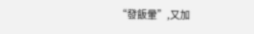“發飯暈”,又加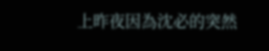上昨夜因為沈必的突然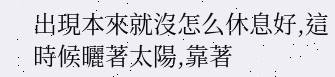出現本來就沒怎么休息好,這時候曬著太陽,靠著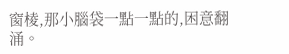窗棱,那小腦袋一點一點的,困意翻涌。